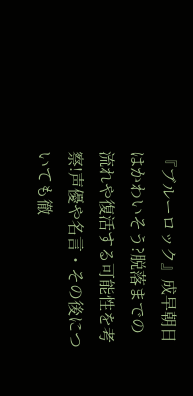『ブルーロック』成早朝日はかわいそう?脱落までの流れや復活する可能性を考察!声優や名言・その後についても徹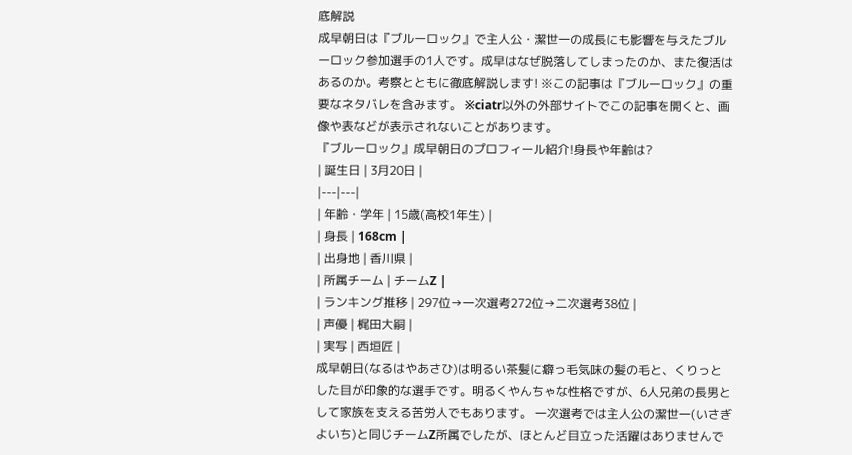底解説
成早朝日は『ブルーロック』で主人公・潔世一の成長にも影響を与えたブルーロック参加選手の1人です。成早はなぜ脱落してしまったのか、また復活はあるのか。考察とともに徹底解説します! ※この記事は『ブルーロック』の重要なネタバレを含みます。 ※ciatr以外の外部サイトでこの記事を開くと、画像や表などが表示されないことがあります。
『ブルーロック』成早朝日のプロフィール紹介!身長や年齢は?
| 誕生日 | 3月20日 |
|---|---|
| 年齢・学年 | 15歳(高校1年生) |
| 身長 | 168cm |
| 出身地 | 香川県 |
| 所属チーム | チームZ |
| ランキング推移 | 297位→一次選考272位→二次選考38位 |
| 声優 | 梶田大嗣 |
| 実写 | 西垣匠 |
成早朝日(なるはやあさひ)は明るい茶髪に癖っ毛気味の髪の毛と、くりっとした目が印象的な選手です。明るくやんちゃな性格ですが、6人兄弟の長男として家族を支える苦労人でもあります。 一次選考では主人公の潔世一(いさぎよいち)と同じチームZ所属でしたが、ほとんど目立った活躍はありませんで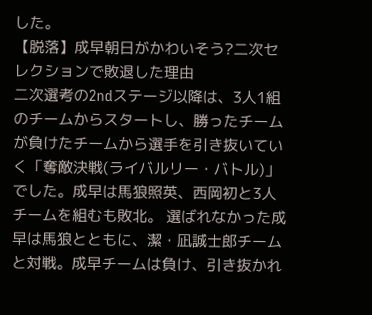した。
【脱落】成早朝日がかわいそう?二次セレクションで敗退した理由
二次選考の2ndステージ以降は、3人1組のチームからスタートし、勝ったチームが負けたチームから選手を引き抜いていく「奪敵決戦(ライバルリー・バトル)」でした。成早は馬狼照英、西岡初と3人チームを組むも敗北。 選ばれなかった成早は馬狼とともに、潔・凪誠士郎チームと対戦。成早チームは負け、引き抜かれ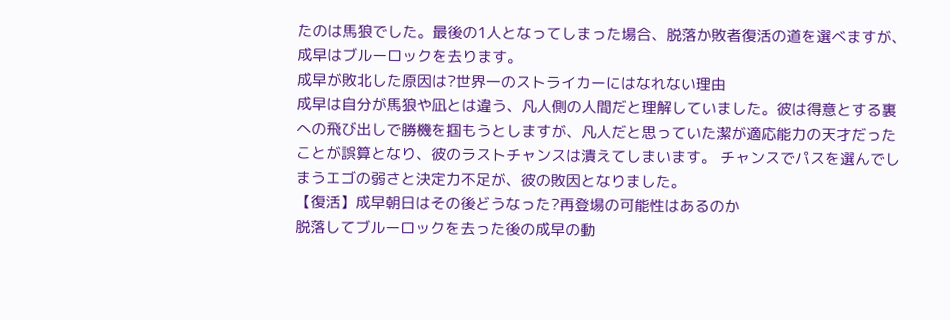たのは馬狼でした。最後の1人となってしまった場合、脱落か敗者復活の道を選べますが、成早はブルーロックを去ります。
成早が敗北した原因は?世界一のストライカーにはなれない理由
成早は自分が馬狼や凪とは違う、凡人側の人間だと理解していました。彼は得意とする裏への飛び出しで勝機を掴もうとしますが、凡人だと思っていた潔が適応能力の天才だったことが誤算となり、彼のラストチャンスは潰えてしまいます。 チャンスでパスを選んでしまうエゴの弱さと決定力不足が、彼の敗因となりました。
【復活】成早朝日はその後どうなった?再登場の可能性はあるのか
脱落してブルーロックを去った後の成早の動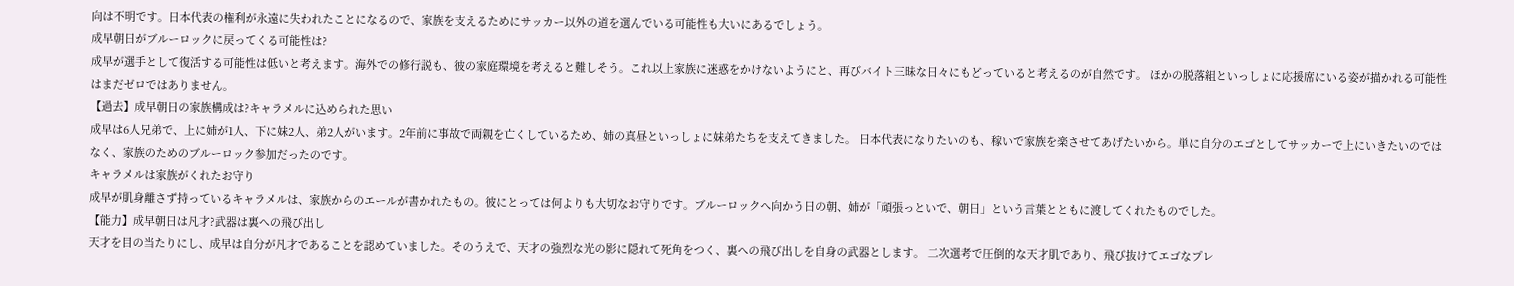向は不明です。日本代表の権利が永遠に失われたことになるので、家族を支えるためにサッカー以外の道を選んでいる可能性も大いにあるでしょう。
成早朝日がブルーロックに戻ってくる可能性は?
成早が選手として復活する可能性は低いと考えます。海外での修行説も、彼の家庭環境を考えると難しそう。これ以上家族に迷惑をかけないようにと、再びバイト三昧な日々にもどっていると考えるのが自然です。 ほかの脱落組といっしょに応援席にいる姿が描かれる可能性はまだゼロではありません。
【過去】成早朝日の家族構成は?キャラメルに込められた思い
成早は6人兄弟で、上に姉が1人、下に妹2人、弟2人がいます。2年前に事故で両親を亡くしているため、姉の真昼といっしょに妹弟たちを支えてきました。 日本代表になりたいのも、稼いで家族を楽させてあげたいから。単に自分のエゴとしてサッカーで上にいきたいのではなく、家族のためのブルーロック参加だったのです。
キャラメルは家族がくれたお守り
成早が肌身離さず持っているキャラメルは、家族からのエールが書かれたもの。彼にとっては何よりも大切なお守りです。ブルーロックへ向かう日の朝、姉が「頑張っといで、朝日」という言葉とともに渡してくれたものでした。
【能力】成早朝日は凡才?武器は裏への飛び出し
天才を目の当たりにし、成早は自分が凡才であることを認めていました。そのうえで、天才の強烈な光の影に隠れて死角をつく、裏への飛び出しを自身の武器とします。 二次選考で圧倒的な天才肌であり、飛び抜けてエゴなプレ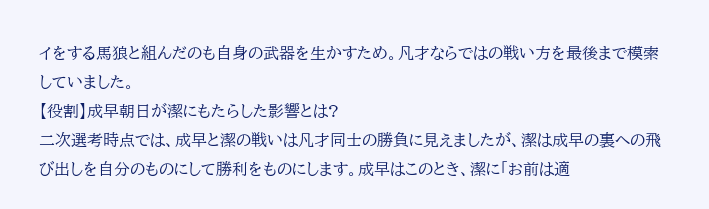イをする馬狼と組んだのも自身の武器を生かすため。凡才ならではの戦い方を最後まで模索していました。
【役割】成早朝日が潔にもたらした影響とは?
二次選考時点では、成早と潔の戦いは凡才同士の勝負に見えましたが、潔は成早の裏への飛び出しを自分のものにして勝利をものにします。成早はこのとき、潔に「お前は適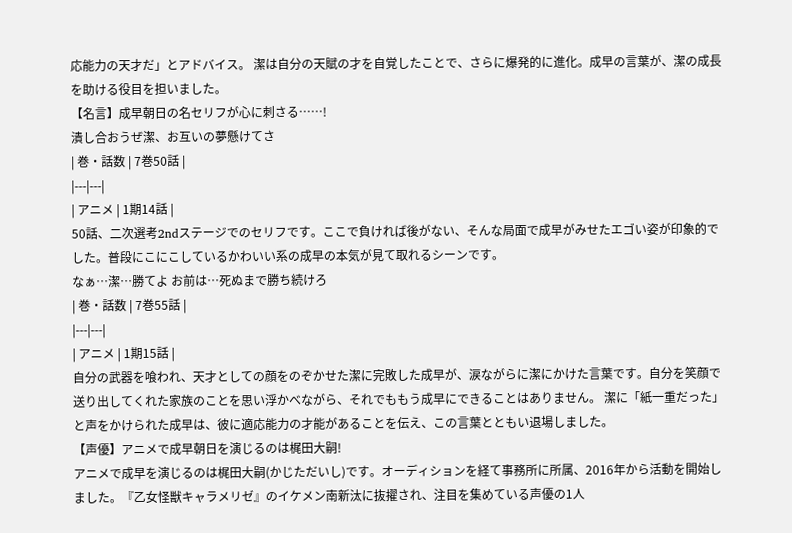応能力の天才だ」とアドバイス。 潔は自分の天賦の才を自覚したことで、さらに爆発的に進化。成早の言葉が、潔の成長を助ける役目を担いました。
【名言】成早朝日の名セリフが心に刺さる……!
潰し合おうぜ潔、お互いの夢懸けてさ
| 巻・話数 | 7巻50話 |
|---|---|
| アニメ | 1期14話 |
50話、二次選考2ndステージでのセリフです。ここで負ければ後がない、そんな局面で成早がみせたエゴい姿が印象的でした。普段にこにこしているかわいい系の成早の本気が見て取れるシーンです。
なぁ…潔…勝てよ お前は…死ぬまで勝ち続けろ
| 巻・話数 | 7巻55話 |
|---|---|
| アニメ | 1期15話 |
自分の武器を喰われ、天才としての顔をのぞかせた潔に完敗した成早が、涙ながらに潔にかけた言葉です。自分を笑顔で送り出してくれた家族のことを思い浮かべながら、それでももう成早にできることはありません。 潔に「紙一重だった」と声をかけられた成早は、彼に適応能力の才能があることを伝え、この言葉とともい退場しました。
【声優】アニメで成早朝日を演じるのは梶田大嗣!
アニメで成早を演じるのは梶田大嗣(かじただいし)です。オーディションを経て事務所に所属、2016年から活動を開始しました。『乙女怪獣キャラメリゼ』のイケメン南新汰に抜擢され、注目を集めている声優の1人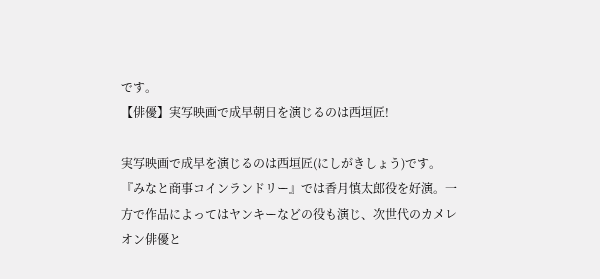です。
【俳優】実写映画で成早朝日を演じるのは西垣匠!

実写映画で成早を演じるのは西垣匠(にしがきしょう)です。『みなと商事コインランドリー』では香月慎太郎役を好演。一方で作品によってはヤンキーなどの役も演じ、次世代のカメレオン俳優と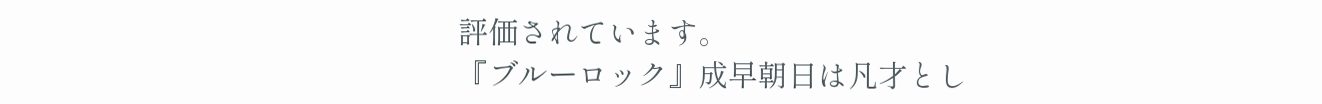評価されています。
『ブルーロック』成早朝日は凡才とし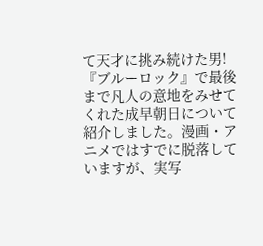て天才に挑み続けた男!
『ブルーロック』で最後まで凡人の意地をみせてくれた成早朝日について紹介しました。漫画・アニメではすでに脱落していますが、実写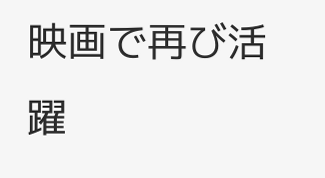映画で再び活躍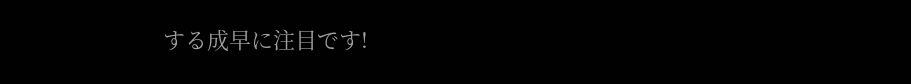する成早に注目です!